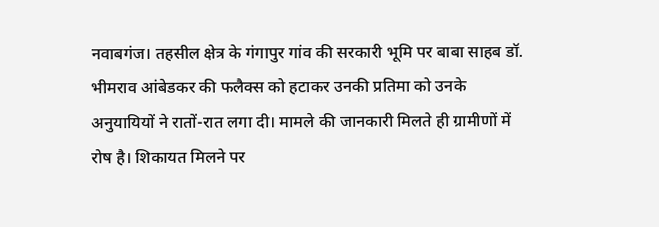नवाबगंज। तहसील क्षेत्र के गंगापुर गांव की सरकारी भूमि पर बाबा साहब डॉ. भीमराव आंबेडकर की फलैक्स को हटाकर उनकी प्रतिमा को उनके अनुयायियों ने रातों-रात लगा दी। मामले की जानकारी मिलते ही ग्रामीणों में रोष है। शिकायत मिलने पर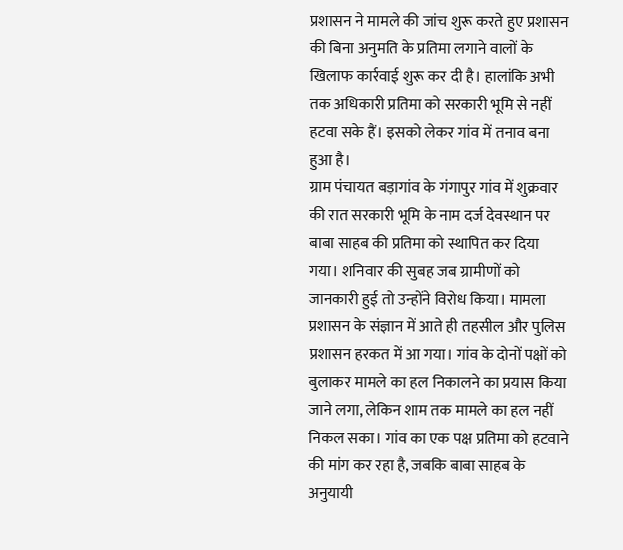प्रशासन ने मामले की जांच शुरू करते हुए प्रशासन की बिना अनुमति के प्रतिमा लगाने वालों के खिलाफ कार्रवाई शुरू कर दी है। हालांकि अभी तक अधिकारी प्रतिमा को सरकारी भूमि से नहीं हटवा सके हैं। इसको लेकर गांव में तनाव बना हुआ है।
ग्राम पंचायत बड़ागांव के गंगापुर गांव में शुक्रवार की रात सरकारी भूमि के नाम दर्ज देवस्थान पर बाबा साहब की प्रतिमा को स्थापित कर दिया गया। शनिवार की सुबह जब ग्रामीणों को जानकारी हुई तो उन्होंने विरोध किया। मामला प्रशासन के संज्ञान में आते ही तहसील और पुलिस प्रशासन हरकत में आ गया। गांव के दोनों पक्षों को बुलाकर मामले का हल निकालने का प्रयास किया जाने लगा, लेकिन शाम तक मामले का हल नहीं निकल सका। गांव का एक पक्ष प्रतिमा को हटवाने की मांग कर रहा है, जबकि बाबा साहब के अनुयायी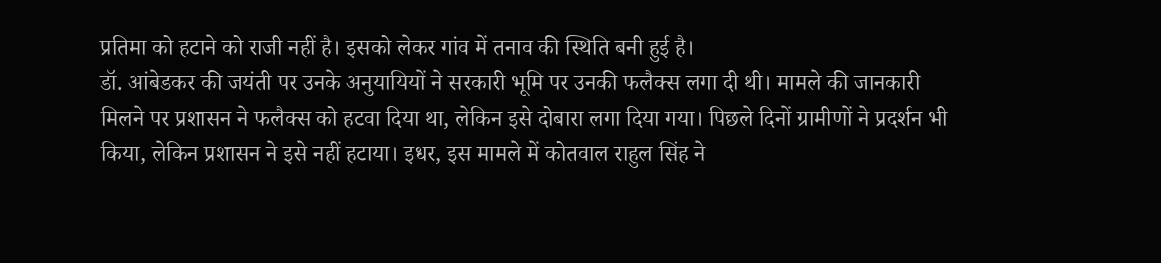प्रतिमा को हटाने को राजी नहीं है। इसको लेकर गांव में तनाव की स्थिति बनी हुई है।
डॉ. आंबेडकर की जयंती पर उनके अनुयायियों ने सरकारी भूमि पर उनकी फलैक्स लगा दी थी। मामले की जानकारी मिलने पर प्रशासन ने फलैक्स को हटवा दिया था, लेकिन इसे दोबारा लगा दिया गया। पिछले दिनों ग्रामीणों ने प्रदर्शन भी किया, लेकिन प्रशासन ने इसे नहीं हटाया। इधर, इस मामले में कोतवाल राहुल सिंह ने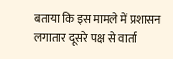बताया कि इस मामले में प्रशासन लगातार दूसरे पक्ष से वार्ता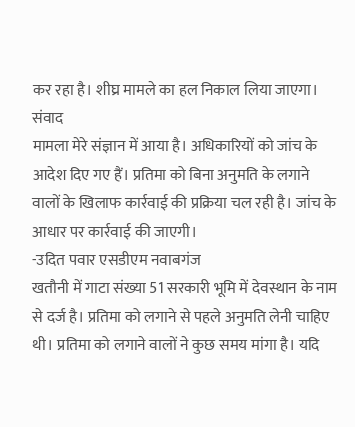कर रहा है। शीघ्र मामले का हल निकाल लिया जाएगा। संवाद
मामला मेरे संज्ञान में आया है। अधिकारियों को जांच के आदेश दिए गए हैं। प्रतिमा को बिना अनुमति के लगाने वालों के खिलाफ कार्रवाई की प्रक्रिया चल रही है। जांच के आधार पर कार्रवाई की जाएगी।
-उदित पवार एसडीएम नवाबगंज
खतौनी में गाटा संख्या 51 सरकारी भूमि में देवस्थान के नाम से दर्ज है। प्रतिमा को लगाने से पहले अनुमति लेनी चाहिए थी। प्रतिमा को लगाने वालों ने कुछ समय मांगा है। यदि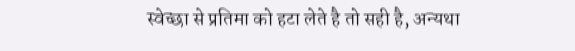स्वेच्छा से प्रतिमा को हटा लेते है तो सही है, अन्यथा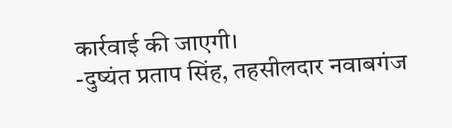कार्रवाई की जाएगी।
-दुष्यंत प्रताप सिंह, तहसीलदार नवाबगंज